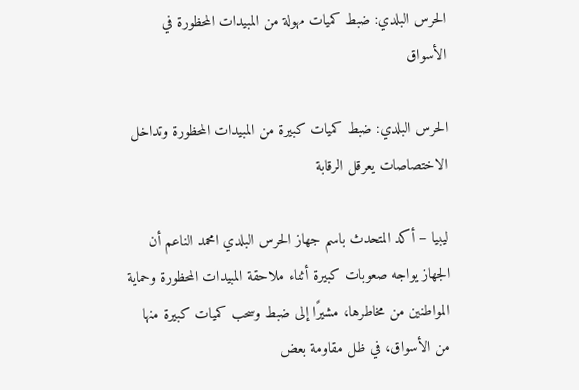الحرس البلدي: ضبط كميات مهولة من المبيدات المحظورة في الأسواق

الحرس البلدي: ضبط كميات كبيرة من المبيدات المحظورة وتداخل الاختصاصات يعرقل الرقابة

ليبيا – أكد المتحدث باسم جهاز الحرس البلدي امحمد الناعم أن الجهاز يواجه صعوبات كبيرة أثناء ملاحقة المبيدات المحظورة وحماية المواطنين من مخاطرها، مشيرًا إلى ضبط وسحب كميات كبيرة منها من الأسواق، في ظل مقاومة بعض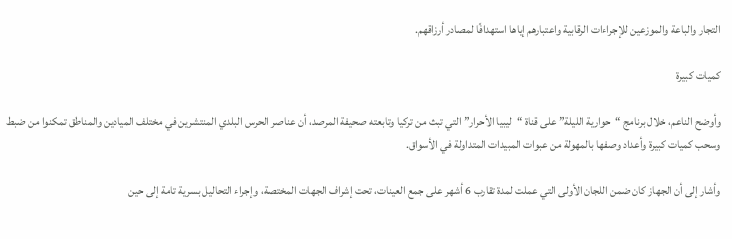التجار والباعة والموزعين للإجراءات الرقابية واعتبارهم إياها استهدافًا لمصادر أرزاقهم.

كميات كبيرة

وأوضح الناعم، خلال برنامج “حوارية الليلة” على قناة “ليبيا الأحرار” التي تبث من تركيا وتابعته صحيفة المرصد، أن عناصر الحرس البلدي المنتشرين في مختلف الميادين والمناطق تمكنوا من ضبط وسحب كميات كبيرة وأعداد وصفها بالمهولة من عبوات المبيدات المتداولة في الأسواق.

وأشار إلى أن الجهاز كان ضمن اللجان الأولى التي عملت لمدة تقارب 6 أشهر على جمع العينات، تحت إشراف الجهات المختصة، وإجراء التحاليل بسرية تامة إلى حين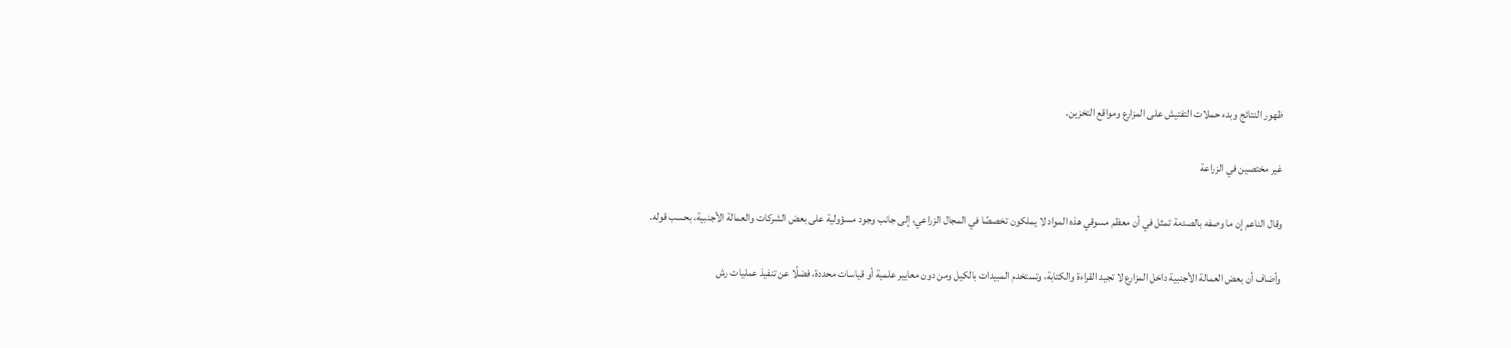ظهور النتائج وبدء حملات التفتيش على المزارع ومواقع التخزين.

غير مختصين في الزراعة

وقال الناعم إن ما وصفه بالصدمة تمثل في أن معظم مسوقي هذه المواد لا يملكون تخصصًا في المجال الزراعي، إلى جانب وجود مسؤولية على بعض الشركات والعمالة الأجنبية، بحسب قوله.

وأضاف أن بعض العمالة الأجنبية داخل المزارع لا تجيد القراءة والكتابة، وتستخدم المبيدات بالكيل ومن دون معايير علمية أو قياسات محددة، فضلًا عن تنفيذ عمليات رش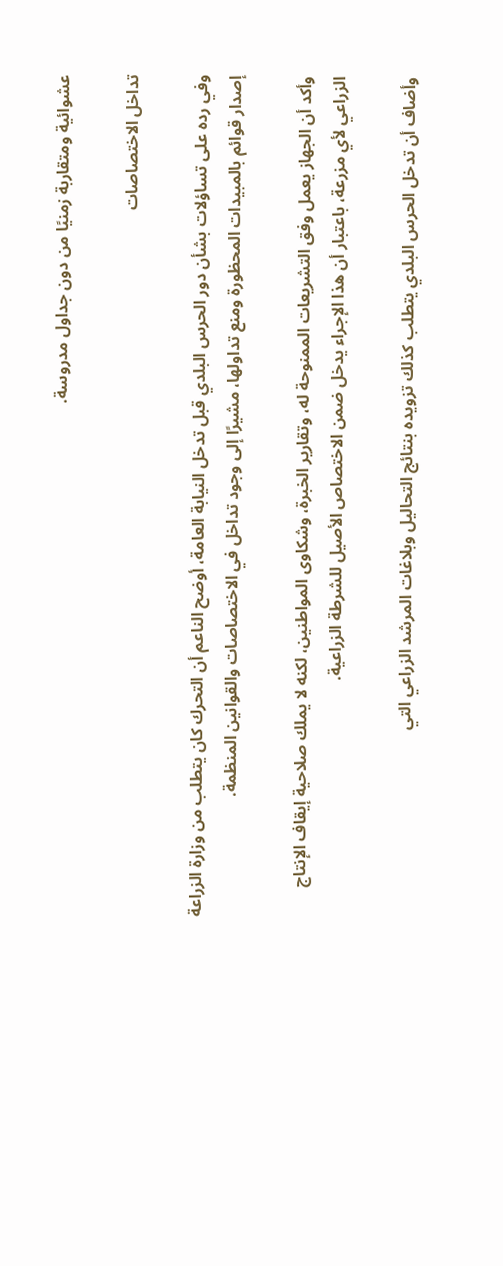عشوائية ومتقاربة زمنيًا من دون جداول مدروسة.

تداخل الاختصاصات

وفي رده على تساؤلات بشأن دور الحرس البلدي قبل تدخل النيابة العامة، أوضح الناعم أن التحرك كان يتطلب من وزارة الزراعة إصدار قوائم بالمبيدات المحظورة ومنع تداولها، مشيرًا إلى وجود تداخل في الاختصاصات والقوانين المنظمة.

وأكد أن الجهاز يعمل وفق التشريعات الممنوحة له، وتقارير الخبرة، وشكاوى المواطنين، لكنه لا يملك صلاحية إيقاف الإنتاج الزراعي لأي مزرعة، باعتبار أن هذا الإجراء يدخل ضمن الاختصاص الأصيل للشرطة الزراعية.

وأضاف أن تدخل الحرس البلدي يتطلب كذلك تزويده بنتائج التحاليل وبلاغات المرشد الزراعي التي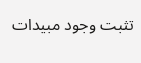تثبت وجود مبيدات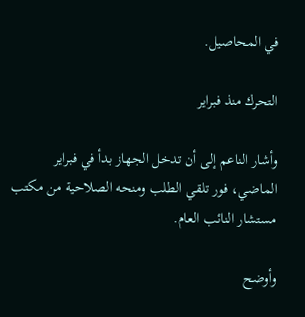في المحاصيل.

التحرك منذ فبراير

وأشار الناعم إلى أن تدخل الجهاز بدأ في فبراير الماضي، فور تلقي الطلب ومنحه الصلاحية من مكتب مستشار النائب العام.

وأوضح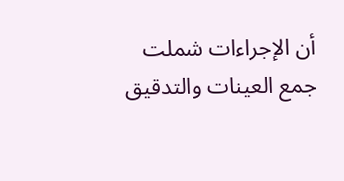أن الإجراءات شملت جمع العينات والتدقيق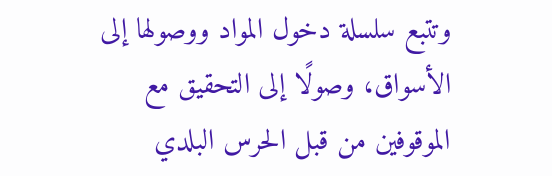وتتبع سلسلة دخول المواد ووصولها إلى الأسواق، وصولًا إلى التحقيق مع الموقوفين من قبل الحرس البلدي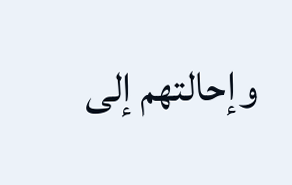وإحالتهم إلى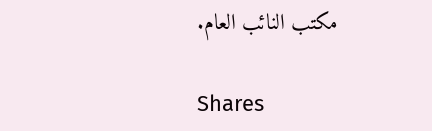مكتب النائب العام.

Shares